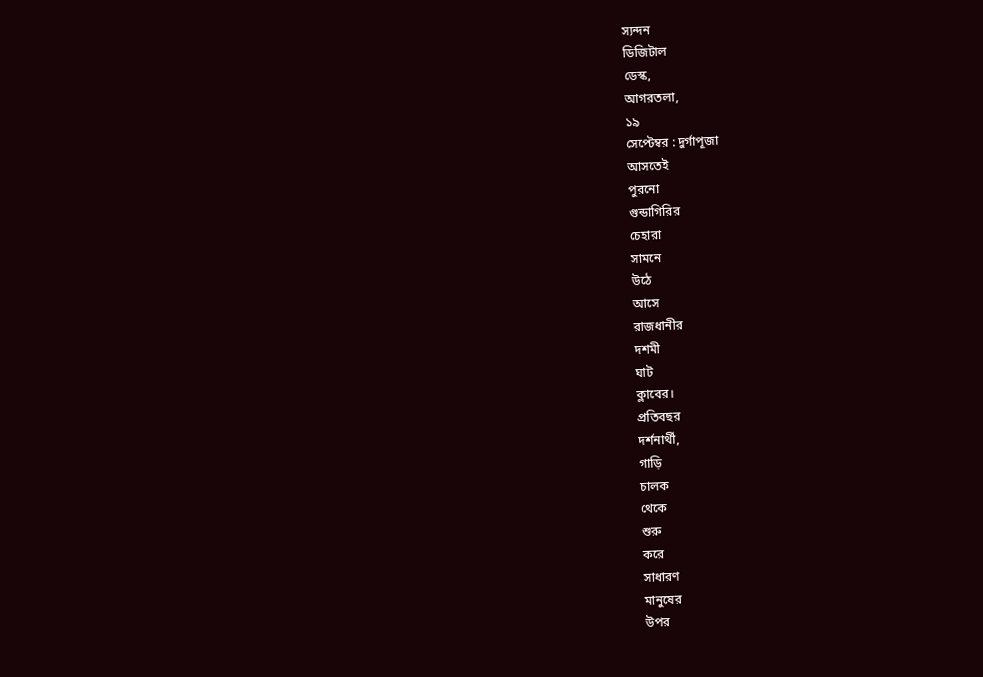স্যন্দন
ডিজিটাল
ডেস্ক,
আগরতলা,
১৯
সেপ্টেম্বর : দুর্গাপূজা
আসতেই
পুরনো
গুন্ডাগিরির
চেহারা
সামনে
উঠে
আসে
রাজধানীর
দশমী
ঘাট
ক্লাবের।
প্রতিবছর
দর্শনার্থী,
গাড়ি
চালক
থেকে
শুরু
করে
সাধারণ
মানুষের
উপর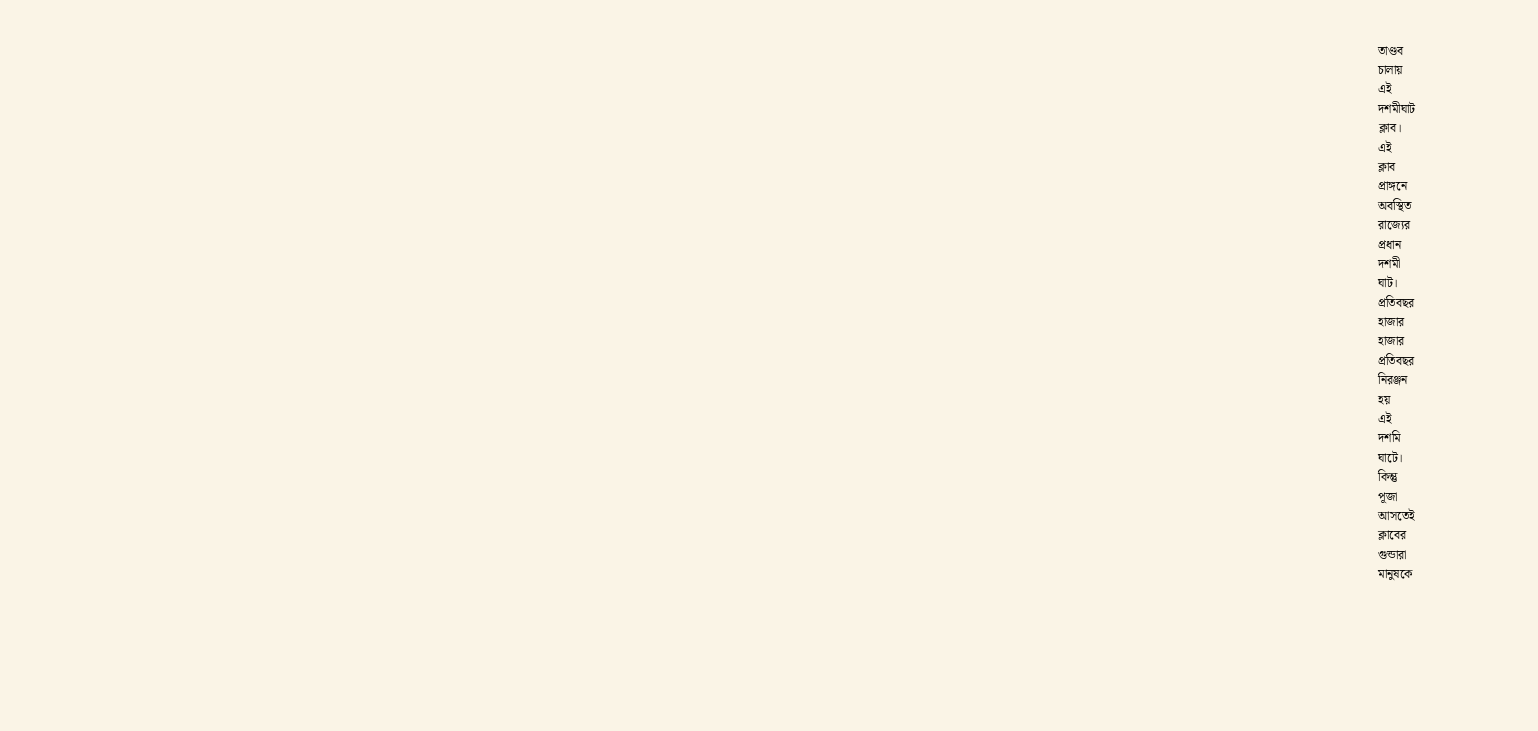তাণ্ডব
চালায়
এই
দশমীঘাট
ক্লাব।
এই
ক্লাব
প্রাঙ্গনে
অবস্থিত
রাজ্যের
প্রধান
দশমী
ঘাট।
প্রতিবছর
হাজার
হাজার
প্রতিবছর
নিরঞ্জন
হয়
এই
দশমি
ঘাটে।
কিন্তু
পূজা
আসতেই
ক্লাবের
গুন্ডারা
মানুষকে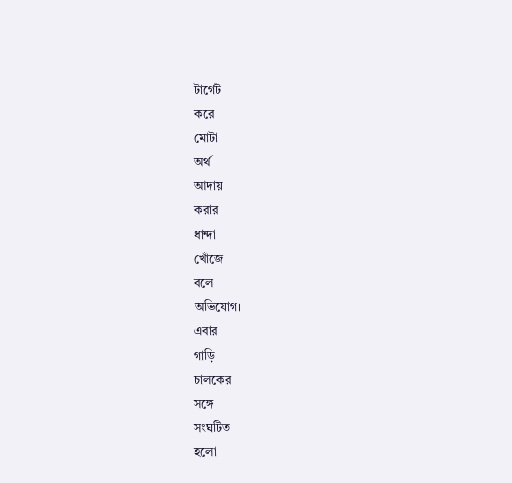টার্গেট
করে
মোটা
অর্থ
আদায়
করার
ধান্দা
খোঁজে
বলে
অভিযোগ।
এবার
গাড়ি
চালকের
সঙ্গে
সংঘটিত
হলো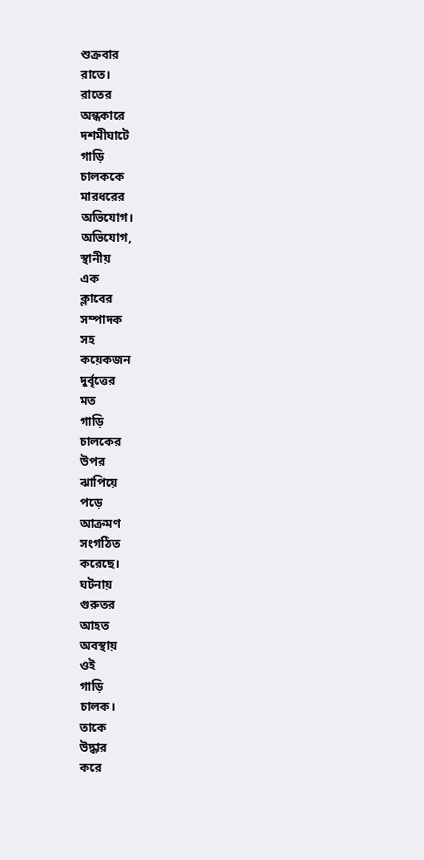শুক্রবার
রাতে।
রাতের
অন্ধকারে
দশমীঘাটে
গাড়ি
চালককে
মারধরের
অভিযোগ।
অভিযোগ,
স্থানীয়
এক
ক্লাবের
সম্পাদক
সহ
কয়েকজন
দুর্বৃত্তের
মত
গাড়ি
চালকের
উপর
ঝাপিয়ে
পড়ে
আক্রমণ
সংগঠিত
করেছে।
ঘটনায়
গুরুতর
আহত
অবস্থায়
ওই
গাড়ি
চালক।
তাকে
উদ্ধার
করে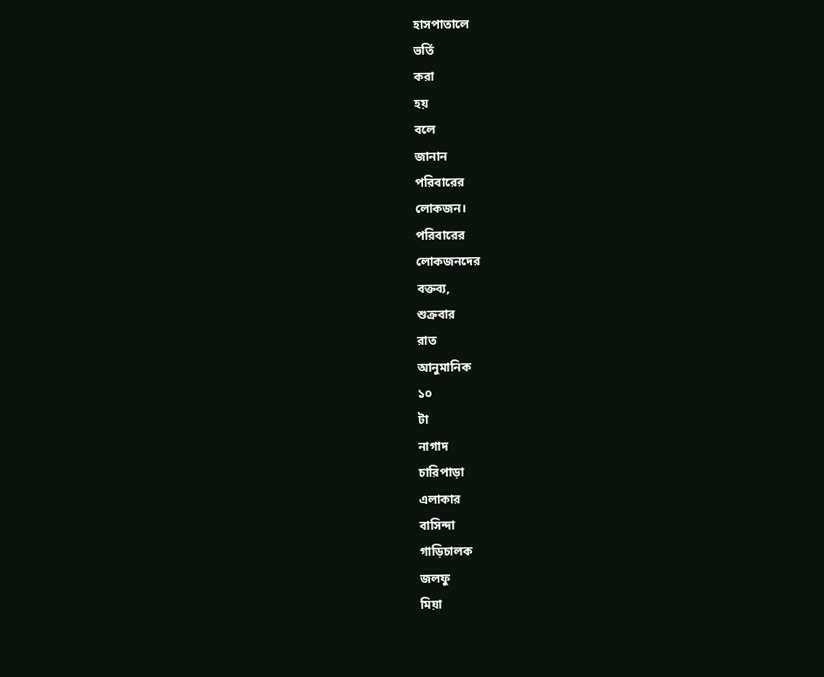হাসপাতালে
ভর্তি
করা
হয়
বলে
জানান
পরিবারের
লোকজন।
পরিবারের
লোকজনদের
বক্তব্য,
শুক্রবার
রাত
আনুমানিক
১০
টা
নাগাদ
চারিপাড়া
এলাকার
বাসিন্দা
গাড়িচালক
জলফু
মিয়া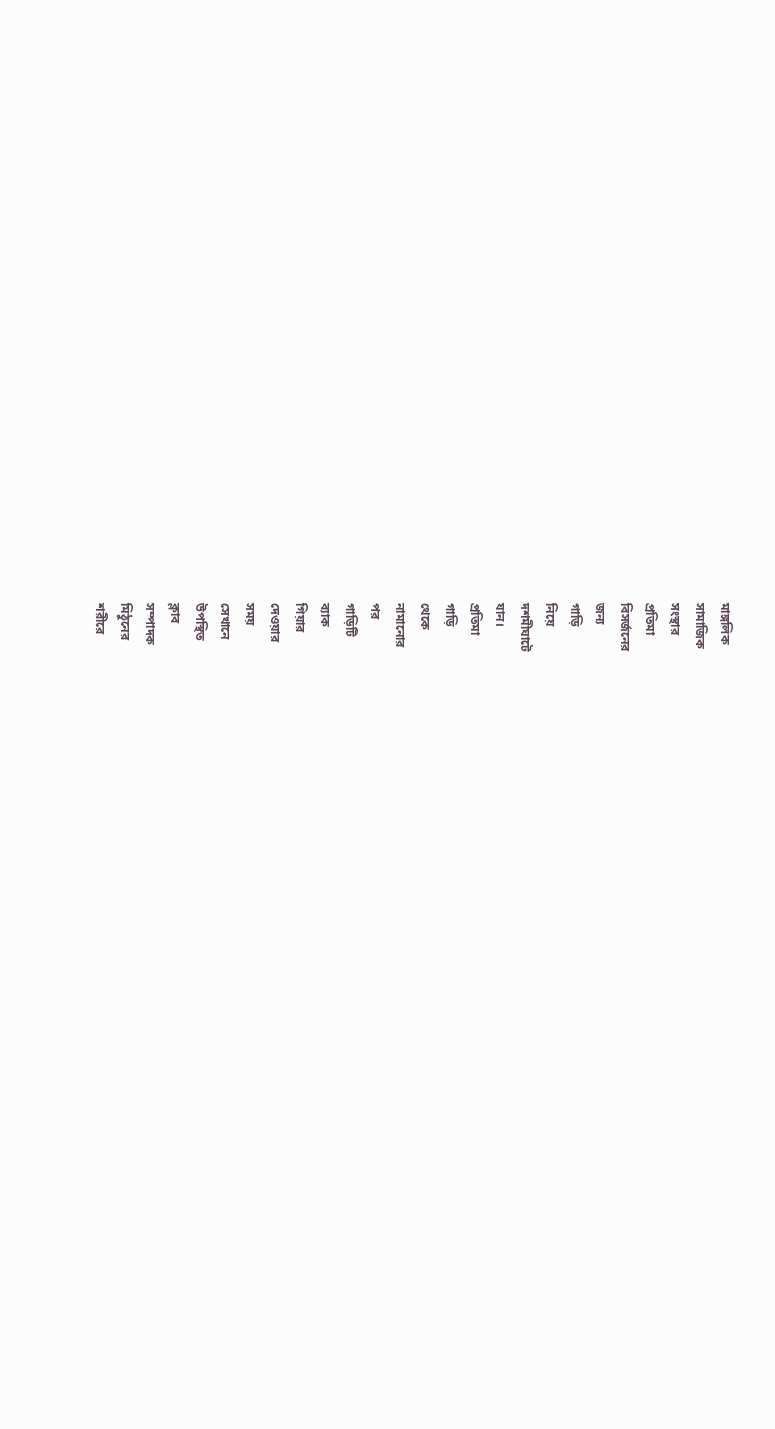মাঙ্গলিক
সামাজিক
সংস্থার
প্রতিমা
বিসর্জনের
জন্য
গাড়ি
নিয়ে
দশমীঘাটে
যান।
প্রতিমা
গাড়ি
থেকে
নামানোর
পর
গাড়িটি
ব্যাক
গিয়ার
দেওয়ার
সময়
সেখানে
উপস্থিত
ক্লাব
সম্পাদক
মিঠুনের
শরীরে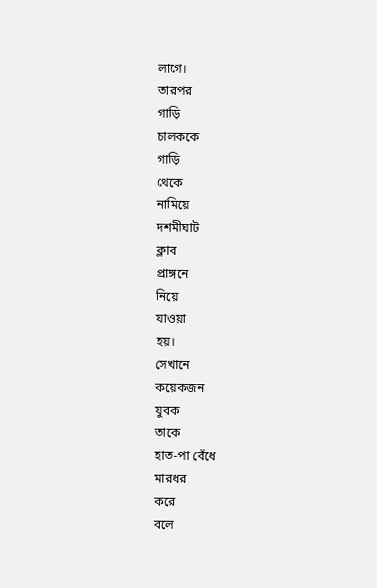লাগে।
তারপর
গাড়ি
চালককে
গাড়ি
থেকে
নামিয়ে
দশমীঘাট
ক্লাব
প্রাঙ্গনে
নিয়ে
যাওয়া
হয়।
সেখানে
কয়েকজন
যুবক
তাকে
হাত-পা বেঁধে
মারধর
করে
বলে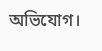অভিযোগ।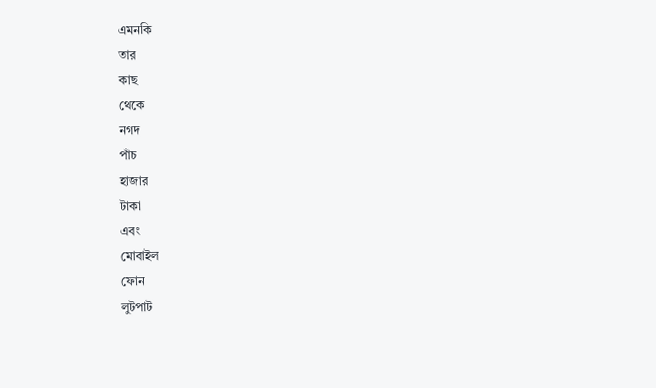এমনকি
তার
কাছ
থেকে
নগদ
পাঁচ
হাজার
টাকা
এবং
মোবাইল
ফোন
লুটপাট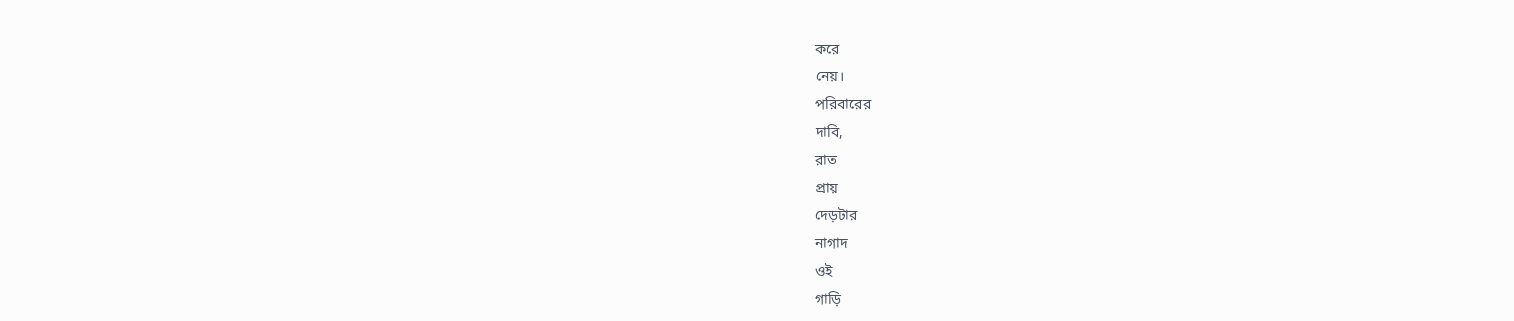করে
নেয়।
পরিবারের
দাবি,
রাত
প্রায়
দেড়টার
নাগাদ
ওই
গাড়ি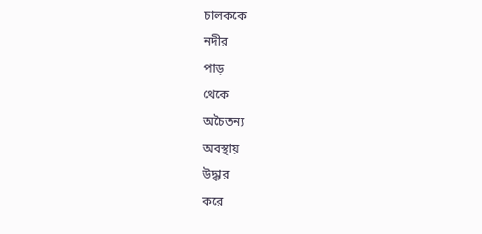চালককে
নদীর
পাড়
থেকে
অচৈতন্য
অবস্থায়
উদ্ধার
করে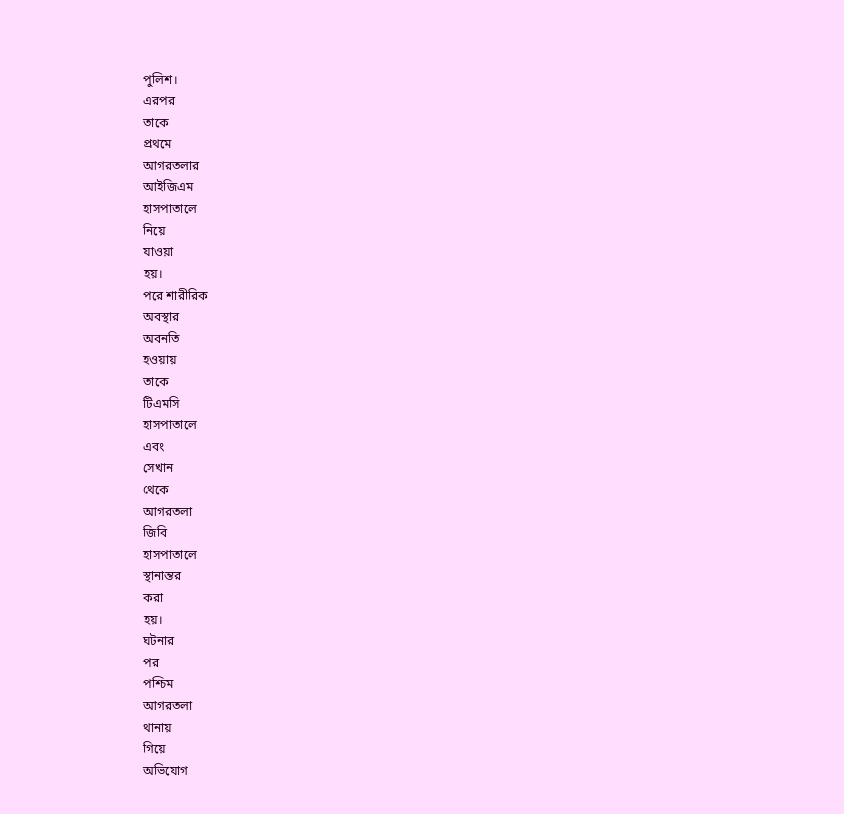পুলিশ।
এরপর
তাকে
প্রথমে
আগরতলার
আইজিএম
হাসপাতালে
নিয়ে
যাওয়া
হয়।
পরে শারীরিক
অবস্থার
অবনতি
হওয়ায়
তাকে
টিএমসি
হাসপাতালে
এবং
সেখান
থেকে
আগরতলা
জিবি
হাসপাতালে
স্থানান্তর
করা
হয়।
ঘটনার
পর
পশ্চিম
আগরতলা
থানায়
গিয়ে
অভিযোগ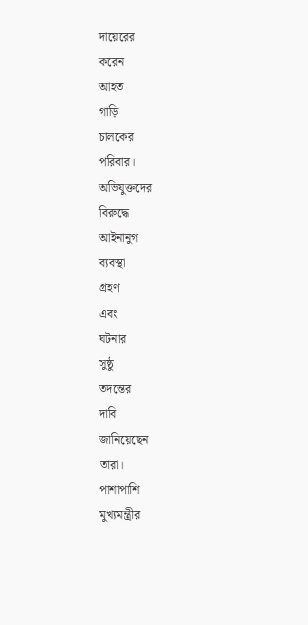দায়েরের
করেন
আহত
গাড়ি
চালকের
পরিবার।
অভিযুক্তদের
বিরুদ্ধে
আইনানুগ
ব্যবস্থা
গ্রহণ
এবং
ঘটনার
সুষ্ঠু
তদন্তের
দাবি
জানিয়েছেন
তারা।
পাশাপাশি
মুখ্যমন্ত্রীর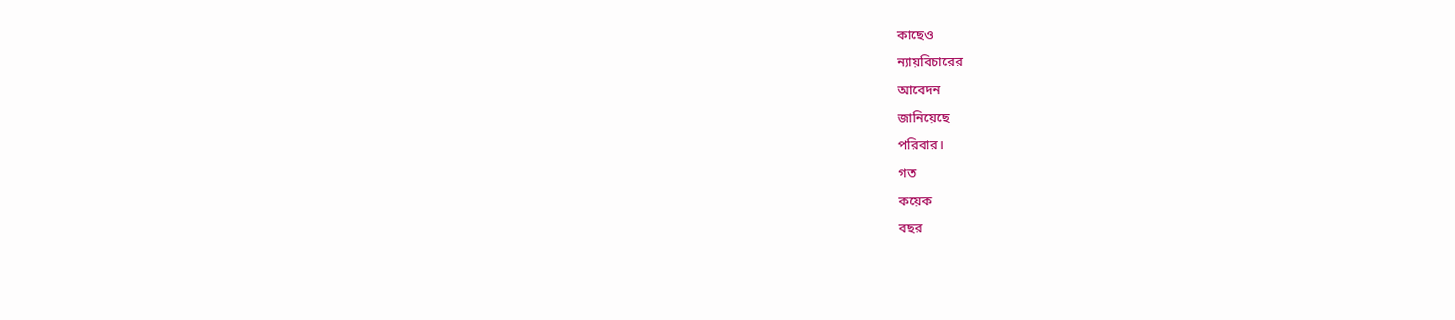কাছেও
ন্যায়বিচারের
আবেদন
জানিয়েছে
পরিবার।
গত
কয়েক
বছর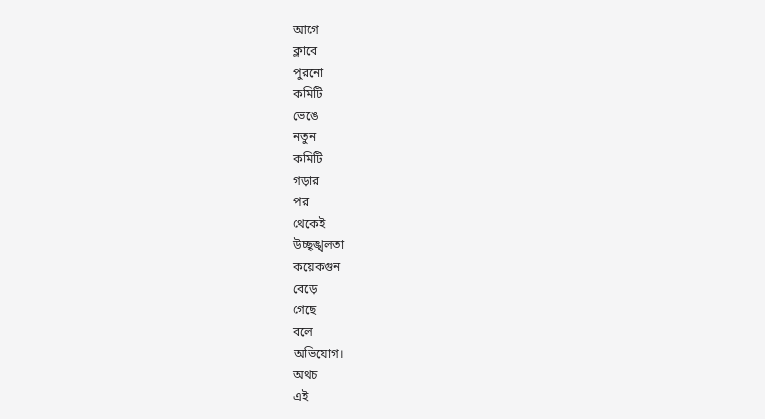আগে
ক্লাবে
পুরনো
কমিটি
ভেঙে
নতুন
কমিটি
গড়ার
পর
থেকেই
উচ্ছৃঙ্খলতা
কয়েকগুন
বেড়ে
গেছে
বলে
অভিযোগ।
অথচ
এই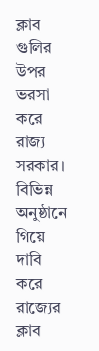ক্লাব
গুলির
উপর
ভরসা
করে
রাজ্য
সরকার।
বিভিন্ন
অনুষ্ঠানে
গিয়ে
দাবি
করে
রাজ্যের
ক্লাব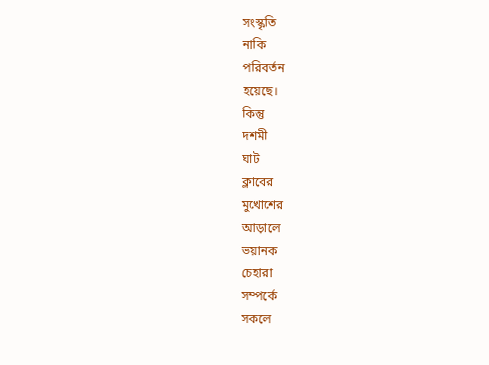সংস্কৃতি
নাকি
পরিবর্তন
হয়েছে।
কিন্তু
দশমী
ঘাট
ক্লাবের
মুখোশের
আড়ালে
ভয়ানক
চেহারা
সম্পর্কে
সকলে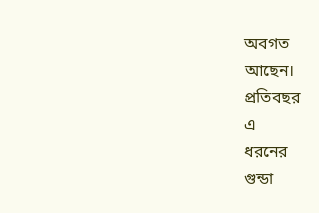অবগত
আছেন।
প্রতিবছর
এ
ধরনের
গুন্ডা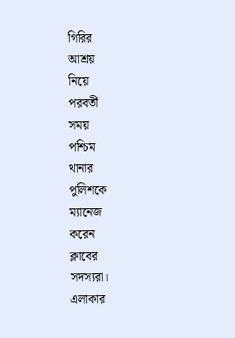গিরির
আশ্রয়
নিয়ে
পরবর্তী
সময়
পশ্চিম
থানার
পুলিশকে
ম্যানেজ
করেন
ক্লাবের
সদস্যরা।
এলাকার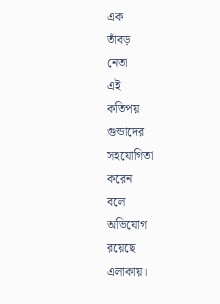এক
তাঁবড়
নেতা
এই
কতিপয়
গুন্ডাদের
সহযোগিতা
করেন
বলে
অভিযোগ
রয়েছে
এলাকায়।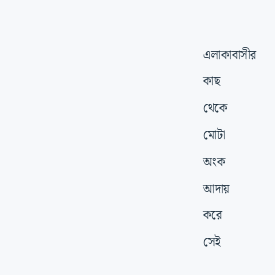এলাকাবাসীর
কাছ
থেকে
মোটা
অংক
আদায়
করে
সেই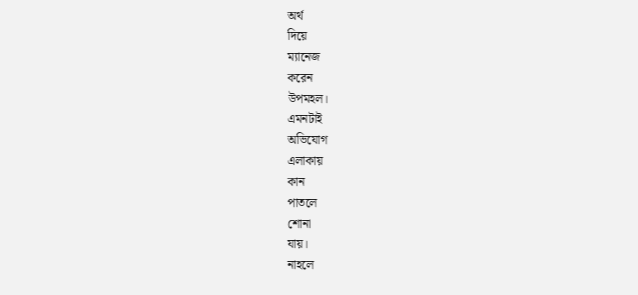অর্থ
দিয়ে
ম্যানেজ
করেন
উপমহল।
এমনটাই
অভিযোগ
এলাকায়
কান
পাতলে
শোনা
যায়।
নাহলে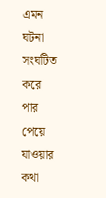এমন
ঘটনা
সংঘটিত
করে
পার
পেয়ে
যাওয়ার
কথা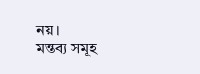নয়।
মন্তব্য সমূহ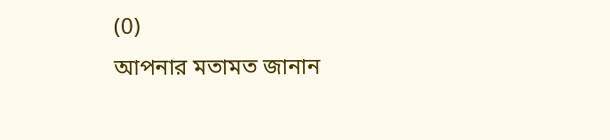(0)
আপনার মতামত জানান